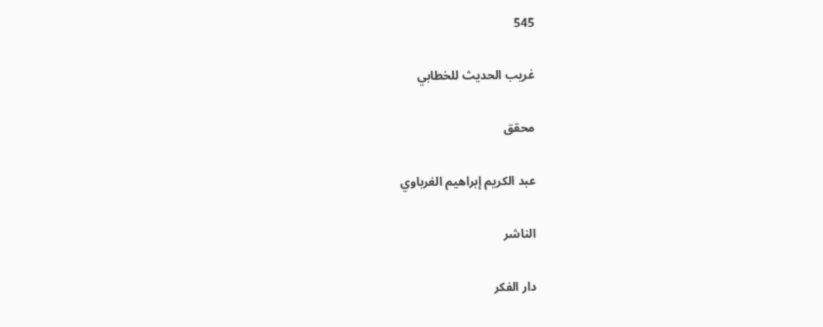545

غريب الحديث للخطابي

محقق

عبد الكريم إبراهيم الغرباوي

الناشر

دار الفكر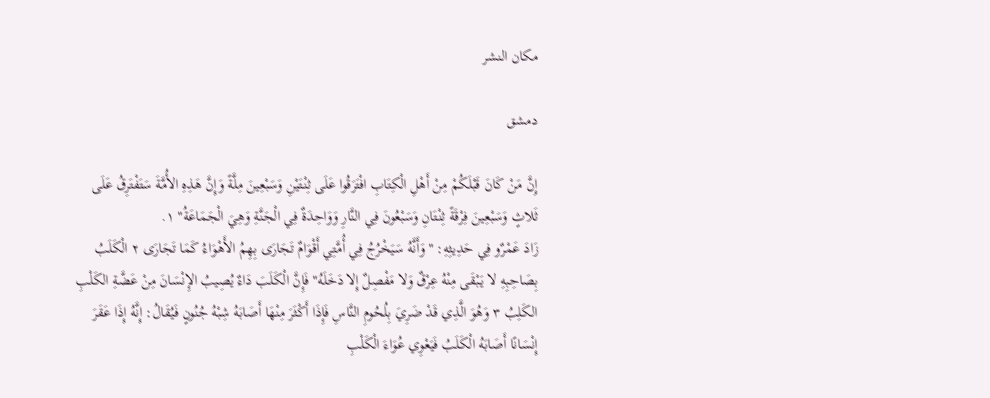مكان النشر

دمشق

إِنَّ مَنْ كَانَ قَبْلَكُمْ مِنْ أَهْلِ الْكِتَابِ افْتَرَقُوا عَلَى ثِنْتَيْنِ وَسَبْعِينَ مِلَّةً وَإِنَّ هَذِهِ الأُمَّةَ سَتَفْتَرِقُ عَلَى ثَلاثٍ وَسَبْعِينَ فِرْقَةً ثِنْتَانِ وَسَبْعُونَ فِي النَّارِ وَوَاحِدَةٌ فِي الْجَنَّةِ وَهِيَ الْجَمَاعَةُ" ١.
زَادَ عَمْرٌو فِي حَدِيثِهِ: "وَأَنَّهُ سَيَخْرُجُ فِي أُمَّتِي أَقْوَامٌ تَجَارَى بِهِمُ الأَهْوَاءُ كَمَا تَجَارَى ٢ الْكَلَبُ بِصَاحِبِهِ لا يَبْقَى مِنْهُ عِرْقٌ وَلا مَفْصِلٌ إِلا دَخَلَهُ" فَإِنَّ الْكَلَبَ دَاءٌ يُصِيبُ الإِنْسَانَ مِنْ عَضَّةِ الكَلْبِ الكَلِبُ ٣ وَهُوَ الَّذِي قَدْ ضَرِيَ بِلُحُومِ النَّاسِ فَإِذَا أَكْثَرَ مِنْهَا أَصَابَهُ شِبْهُ جُنُونٍ فَيُقَالُ: إِنَّهُ إِذَا عَقَرَ إِنْسَانًا أَصَابَهُ الْكَلَبُ فَيَعْوِي عُوَاءَ الْكَلْبِ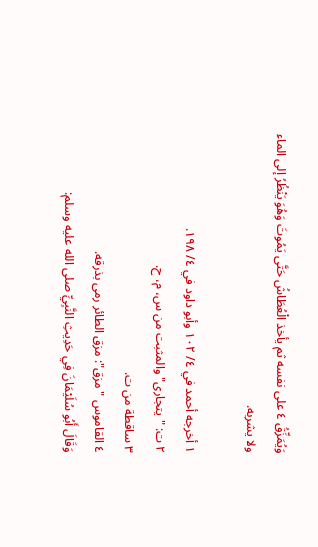وَيُمَزِّقُ ٤ على نفسه ثم يأخذ الْعُطَاشُ حَتَّى يَمُوتَ وَهُوَ يَنْظُرُ إلى الماء ولا يشربه.

١ أخرجه أحمد في ٤/ ١٠٢ وأبو داود في ٤/ ١٩٨.
٢ ت: "يتجارى" والمثبت من س، م، ح.
٣ ساقطة من ت.
٤ القاموس "مزق": مزق الطائر رمى بذرقه.
وَقَالَ أَبُو سُلَيْمَانَ فِي حَدِيثِ النَّبِيِّ صلى الله عليه وسلم: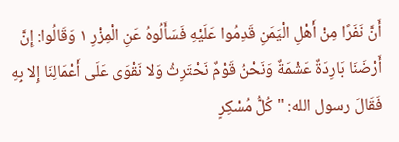أَنَّ نَفَرًا مِنْ أَهْلِ الْيَمَنِ قَدِمُوا عَلَيْهِ فَسَأَلُوهُ عَنِ الْمِزْرِ ١ وَقَالُوا: إِنَّ أَرْضَنَا بَارِدَةٌ عَشْمَةٌ وَنَحْنُ قَوْمٌ نَحْتَرِثُ وَلا نَقْوَى عَلَى أَعْمَالِنَا إِلا بِهِ فَقَالَ رسول الله: "كُلُّ مُسْكِرٍ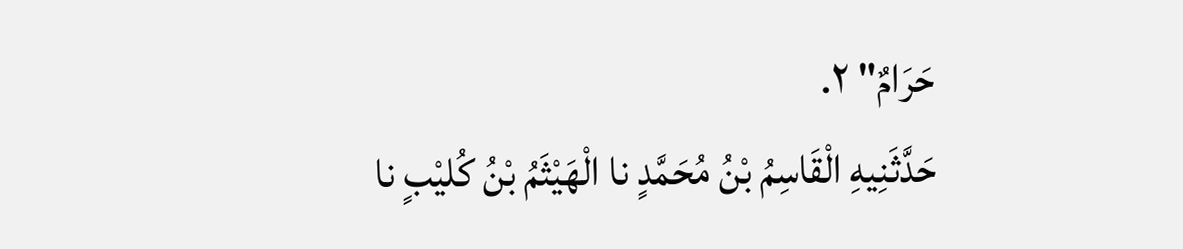حَرَامٌ" ٢.
حَدَّثَنِيهِ الْقَاسِمُ بْنُ مُحَمَّدٍ نا الْهَيْثَمُ بْنُ كُليْبٍ نا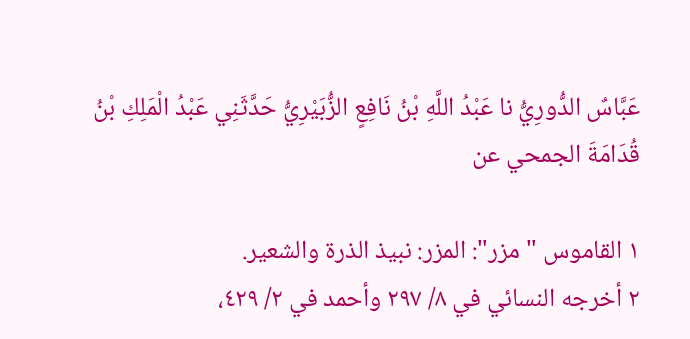عَبَّاسٌ الدُّورِيُّ نا عَبْدُ اللَّهِ بْنُ نَافِعٍ الزُّبَيْرِيُّ حَدَّثَنِي عَبْدُ الْمَلِكِ بْنُ قُدَامَةَ الجمحي عن

١ القاموس "مزر": المزر: نبيذ الذرة والشعير.
٢ أخرجه النسائي في ٨/ ٢٩٧ وأحمد في ٢/ ٤٢٩،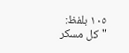١٠٥ بلفظ: "كل مسكر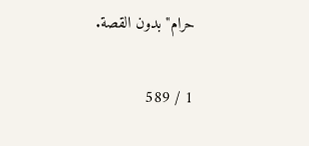حرام" بدون القصة.

1 / 589